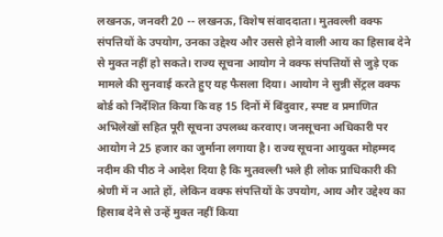लखनऊ, जनवरी 20 -- लखनऊ, विशेष संवाददाता। मुतवल्ली वक्फ संपत्तियों के उपयोग, उनका उद्देश्य और उससे होने वाली आय का हिसाब देने से मुक्त नहीं हो सकते। राज्य सूचना आयोग ने वक्फ संपत्तियों से जुड़े एक मामले की सुनवाई करते हुए यह फैसला दिया। आयोग ने सुन्नी सेंट्रल वक्फ बोर्ड को निर्देशित किया कि वह 15 दिनों में बिंदुवार, स्पष्ट व प्रमाणित अभिलेखों सहित पूरी सूचना उपलब्ध करवाए। जनसूचना अधिकारी पर आयोग ने 25 हजार का जुर्माना लगाया है। राज्य सूचना आयुक्त मोहम्मद नदीम की पीठ ने आदेश दिया है कि मुतवल्ली भले ही लोक प्राधिकारी की श्रेणी में न आते हों, लेकिन वक्फ संपत्तियों के उपयोग, आय और उद्देश्य का हिसाब देने से उन्हें मुक्त नहीं किया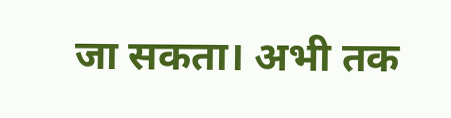जा सकता। अभी तक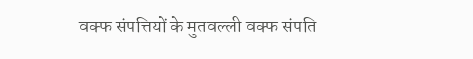वक्फ संपत्तियों के मुतवल्ली वक्फ संपति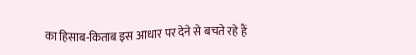का हिसाब-किताब इस आधार पर देने से बचते रहे हैं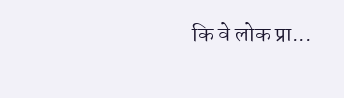कि वे लोक प्रा...